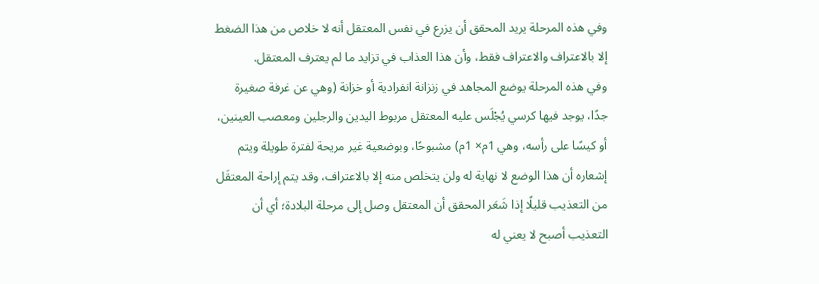وفي هذه المرحلة يريد المحقق أن يزرع في نفس المعتقل أنه لا خلاص من هذا الضغط إلا بالاعتراف والاعتراف فقط، وأن هذا العذاب في تزايد ما لم يعترف المعتقل.
وفي هذه المرحلة يوضع المجاهد في زنزانة انفرادية أو خزانة (وهي عن غرفة صغيرة جدًا، يوجد فيها كرسي يُجْلَس عليه المعتقل مربوط اليدين والرجلين ومعصب العينين، أو كيسًا على رأسه، وهي 1م× 1م) مشبوحًا، وبوضعية غير مريحة لفترة طويلة ويتم إشعاره أن هذا الوضع لا نهاية له ولن يتخلص منه إلا بالاعتراف، وقد يتم إراحة المعتقَل من التعذيب قليلًا إذا شَعَر المحقق أن المعتقل وصل إلى مرحلة البلادة؛ أي أن التعذيب أصبح لا يعني له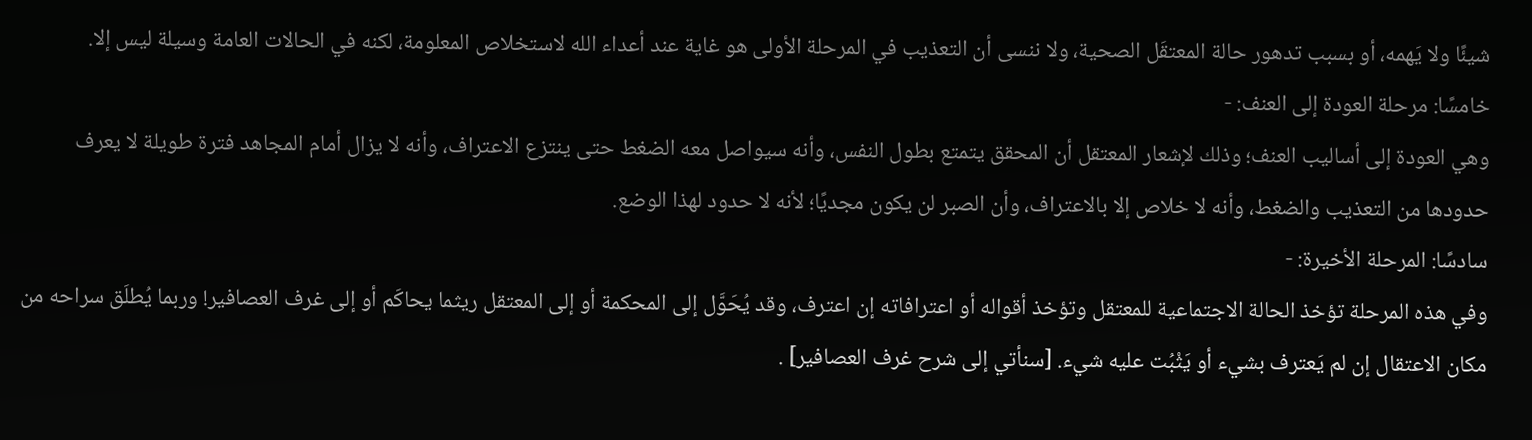شيئًا ولا يَهمه، أو بسبب تدهور حالة المعتقَل الصحية، ولا ننسى أن التعذيب في المرحلة الأولى هو غاية عند أعداء الله لاستخلاص المعلومة، لكنه في الحالات العامة وسيلة ليس إلا.
خامسًا: مرحلة العودة إلى العنف: -
وهي العودة إلى أساليب العنف؛ وذلك لإشعار المعتقل أن المحقق يتمتع بطول النفس، وأنه سيواصل معه الضغط حتى ينتزع الاعتراف، وأنه لا يزال أمام المجاهد فترة طويلة لا يعرف حدودها من التعذيب والضغط، وأنه لا خلاص إلا بالاعتراف، وأن الصبر لن يكون مجديًا؛ لأنه لا حدود لهذا الوضع.
سادسًا: المرحلة الأخيرة: -
وفي هذه المرحلة تؤخذ الحالة الاجتماعية للمعتقل وتؤخذ أقواله أو اعترافاته إن اعترف، وقد يُحَوَّل إلى المحكمة أو إلى المعتقل ريثما يحاكَم أو إلى غرف العصافير! وربما يُطلَق سراحه من مكان الاعتقال إن لم يَعترف بشيء أو يَثْبُت عليه شيء. [سنأتي إلى شرح غرف العصافير] .